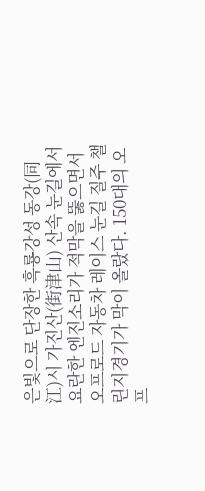은빛으로 단장한 흑룡강성 동강(同江)시 가진산(街津山) 산속 눈길에서 요란한 엔진소리가 적막을 뚫으면서 오프로드 자동차 레이스 눈길 질주 챌린지경기가 막이 올랐다. 150대의 오프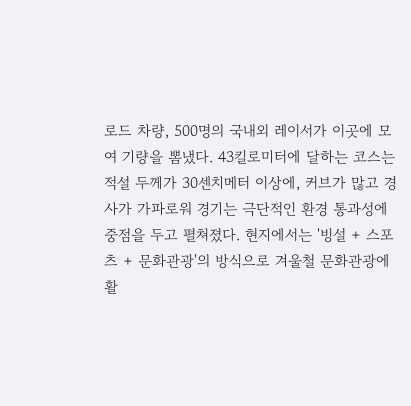로드 차량, 500명의 국내외 레이서가 이곳에 모여 기량을 뽐냈다. 43킬로미터에 달하는 코스는 적설 두께가 30센치메터 이상에, 커브가 많고 경사가 가파로워 경기는 극단적인 환경 통과성에 중점을 두고 펼쳐졌다. 현지에서는 '빙설 + 스포츠 + 문화관광'의 방식으로 겨울철 문화관광에 활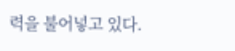력을 불어넣고 있다.